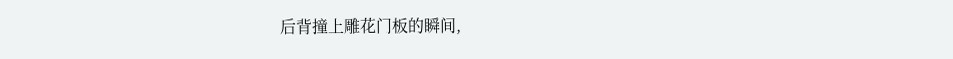后背撞上雕花门板的瞬间,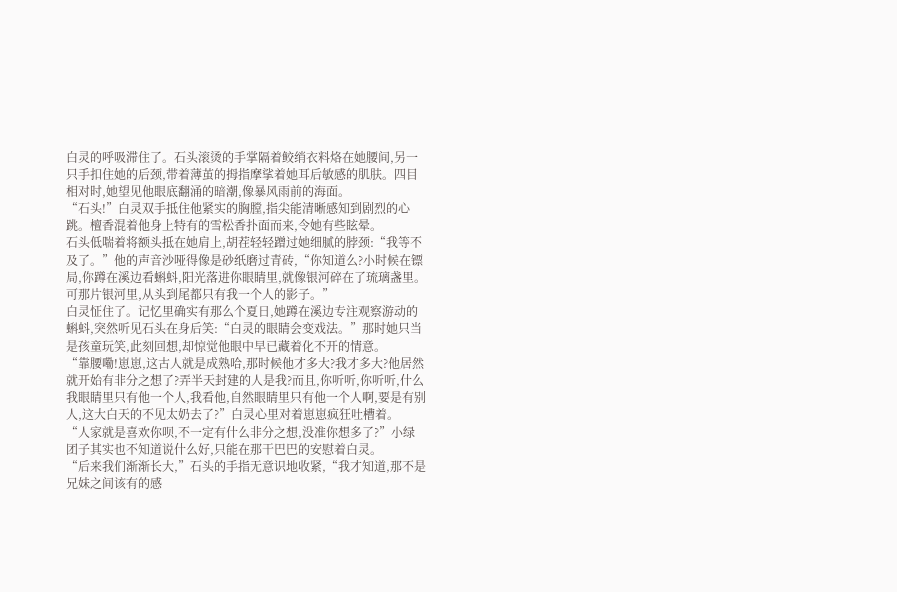白灵的呼吸滞住了。石头滚烫的手掌隔着鲛绡衣料烙在她腰间,另一只手扣住她的后颈,带着薄茧的拇指摩挲着她耳后敏感的肌肤。四目相对时,她望见他眼底翻涌的暗潮,像暴风雨前的海面。
“石头!”白灵双手抵住他紧实的胸膛,指尖能清晰感知到剧烈的心跳。檀香混着他身上特有的雪松香扑面而来,令她有些眩晕。
石头低喘着将额头抵在她肩上,胡茬轻轻蹭过她细腻的脖颈:“我等不及了。”他的声音沙哑得像是砂纸磨过青砖,“你知道么?小时候在镖局,你蹲在溪边看蝌蚪,阳光落进你眼睛里,就像银河碎在了琉璃盏里。可那片银河里,从头到尾都只有我一个人的影子。”
白灵怔住了。记忆里确实有那么个夏日,她蹲在溪边专注观察游动的蝌蚪,突然听见石头在身后笑:“白灵的眼睛会变戏法。”那时她只当是孩童玩笑,此刻回想,却惊觉他眼中早已藏着化不开的情意。
“靠腰嘞!崽崽,这古人就是成熟哈,那时候他才多大?我才多大?他居然就开始有非分之想了?弄半天封建的人是我?而且,你听听,你听听,什么我眼睛里只有他一个人,我看他,自然眼睛里只有他一个人啊,要是有别人,这大白天的不见太奶去了?”白灵心里对着崽崽疯狂吐槽着。
“人家就是喜欢你呗,不一定有什么非分之想,没准你想多了?”小绿团子其实也不知道说什么好,只能在那干巴巴的安慰着白灵。
“后来我们渐渐长大,”石头的手指无意识地收紧,“我才知道,那不是兄妹之间该有的感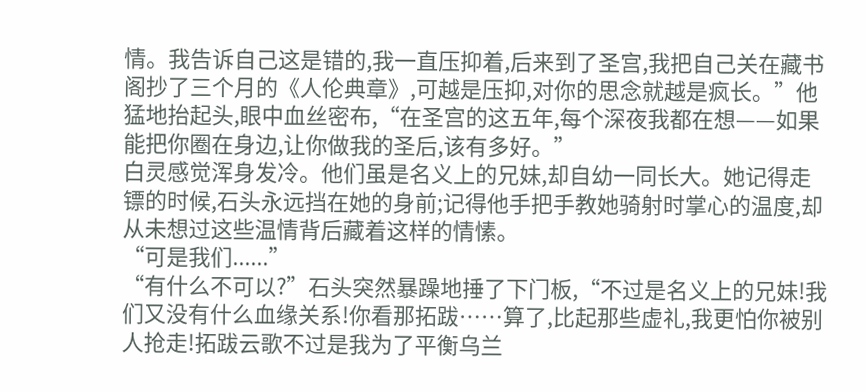情。我告诉自己这是错的,我一直压抑着,后来到了圣宫,我把自己关在藏书阁抄了三个月的《人伦典章》,可越是压抑,对你的思念就越是疯长。”他猛地抬起头,眼中血丝密布,“在圣宫的这五年,每个深夜我都在想——如果能把你圈在身边,让你做我的圣后,该有多好。”
白灵感觉浑身发冷。他们虽是名义上的兄妹,却自幼一同长大。她记得走镖的时候,石头永远挡在她的身前;记得他手把手教她骑射时掌心的温度,却从未想过这些温情背后藏着这样的情愫。
“可是我们......”
“有什么不可以?”石头突然暴躁地捶了下门板,“不过是名义上的兄妹!我们又没有什么血缘关系!你看那拓跋……算了,比起那些虚礼,我更怕你被别人抢走!拓跋云歌不过是我为了平衡乌兰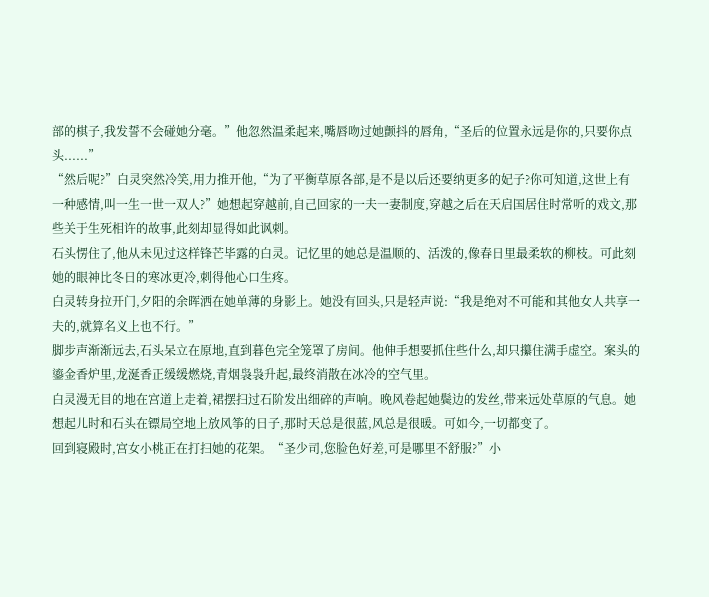部的棋子,我发誓不会碰她分毫。”他忽然温柔起来,嘴唇吻过她颤抖的唇角,“圣后的位置永远是你的,只要你点头......”
“然后呢?”白灵突然冷笑,用力推开他,“为了平衡草原各部,是不是以后还要纳更多的妃子?你可知道,这世上有一种感情,叫一生一世一双人?”她想起穿越前,自己回家的一夫一妻制度,穿越之后在天启国居住时常听的戏文,那些关于生死相许的故事,此刻却显得如此讽刺。
石头愣住了,他从未见过这样锋芒毕露的白灵。记忆里的她总是温顺的、活泼的,像春日里最柔软的柳枝。可此刻她的眼神比冬日的寒冰更冷,刺得他心口生疼。
白灵转身拉开门,夕阳的余晖洒在她单薄的身影上。她没有回头,只是轻声说:“我是绝对不可能和其他女人共享一夫的,就算名义上也不行。”
脚步声渐渐远去,石头呆立在原地,直到暮色完全笼罩了房间。他伸手想要抓住些什么,却只攥住满手虚空。案头的鎏金香炉里,龙涎香正缓缓燃烧,青烟袅袅升起,最终消散在冰冷的空气里。
白灵漫无目的地在宫道上走着,裙摆扫过石阶发出细碎的声响。晚风卷起她鬓边的发丝,带来远处草原的气息。她想起儿时和石头在镖局空地上放风筝的日子,那时天总是很蓝,风总是很暖。可如今,一切都变了。
回到寝殿时,宫女小桃正在打扫她的花架。“圣少司,您脸色好差,可是哪里不舒服?”小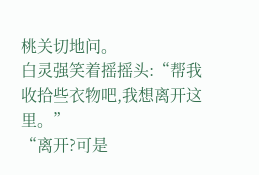桃关切地问。
白灵强笑着摇摇头:“帮我收拾些衣物吧,我想离开这里。”
“离开?可是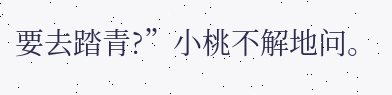要去踏青?”小桃不解地问。